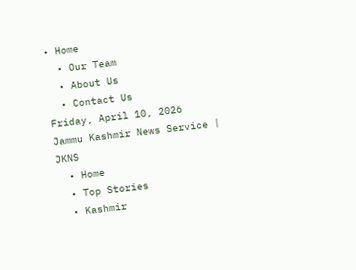• Home
  • Our Team
  • About Us
  • Contact Us
Friday, April 10, 2026
Jammu Kashmir News Service | JKNS
  • Home
  • Top Stories
  • Kashmir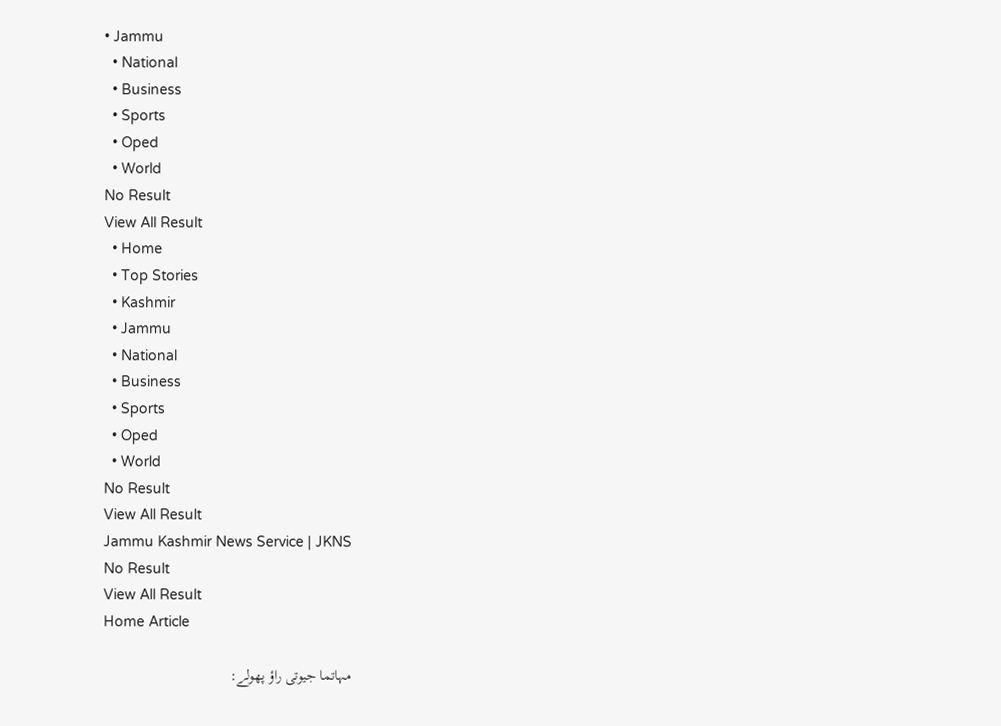• Jammu
  • National
  • Business
  • Sports
  • Oped
  • World
No Result
View All Result
  • Home
  • Top Stories
  • Kashmir
  • Jammu
  • National
  • Business
  • Sports
  • Oped
  • World
No Result
View All Result
Jammu Kashmir News Service | JKNS
No Result
View All Result
Home Article

مہاتما جیوتی راؤ پھولے: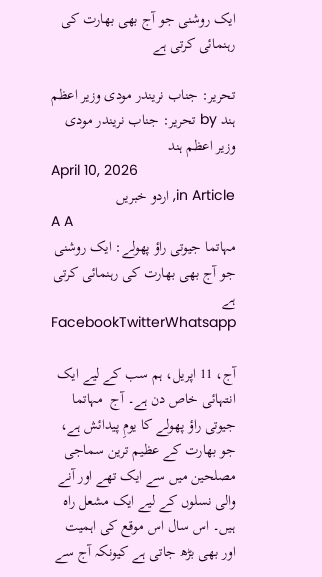ایک روشنی جو آج بھی بھارت کی رہنمائی کرتی ہے

تحریر: جناب نریندر مودی وزیر اعظم ہند by تحریر: جناب نریندر مودی وزیر اعظم ہند
April 10, 2026
in Article, اردو خبریں
A A
مہاتما جیوتی راؤ پھولے: ایک روشنی جو آج بھی بھارت کی رہنمائی کرتی ہے
FacebookTwitterWhatsapp

آج، 11 اپریل، ہم سب کے لیے ایک انتہائی خاص دن ہے۔ آج  مہاتما جیوتی راؤ پھولے کا یومِ پیدائش ہے، جو بھارت کے عظیم ترین سماجی مصلحین میں سے ایک تھے اور آنے والی نسلوں کے لیے ایک مشعل راہ ہیں۔ اس سال اس موقع کی اہمیت اور بھی بڑھ جاتی ہے کیونکہ آج سے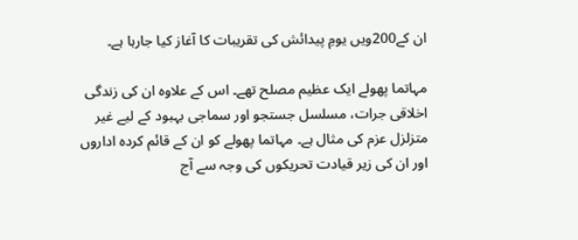ان کے200ویں یومِ پیدائش کی تقریبات کا آغاز کیا جارہا ہے۔

مہاتما پھولے ایک عظیم مصلح تھے۔ اس کے علاوہ ان کی زندگی اخلاقی جرات، مسلسل جستجو اور سماجی بہبود کے لیے غیر متزلزل عزم کی مثال ہے۔ مہاتما پھولے کو ان کے قائم کردہ اداروں اور ان کی زیر قیادت تحریکوں کی وجہ سے آج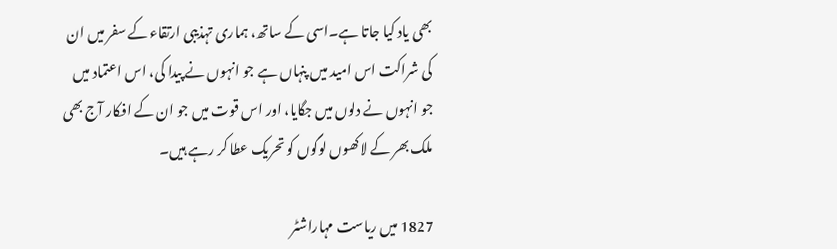بھی یاد کیا جاتا ہے۔اسی کے ساتھ، ہماری تہذیبی ارتقاء کے سفر میں ان کی شراکت اس امید میں پنہاں ہے جو انہوں نے پیدا کی، اس اعتماد میں جو انہوں نے دلوں میں جگایا، اور اس قوت میں جو ان کے افکار آج بھی ملک بھر کے لاکھوں لوگوں کو تحریک عطا کر رہے ہیں۔

1827 میں ریاست مہاراشٹر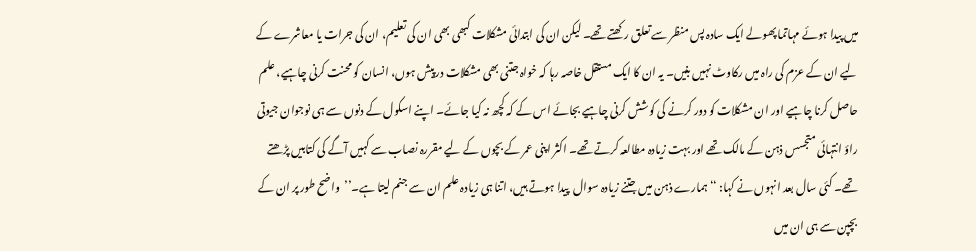میں پیدا ہوئے مہاتما پھولے ایک سادہ پس منظر سے تعلق رکھتے تھے۔ لیکن ان کی ابتدائی مشکلات کبھی بھی ان کی تعلیم، ان کی جرات یا معاشرے کے لیے ان کے عزم کی راہ میں رکاوٹ نہیں بنیں۔ یہ ان کا ایک مستقل خاصہ رہا کہ خواہ جتنی بھی مشکلات درپیش ہوں، انسان کو محنت کرنی چاہیے، علم حاصل کرنا چاہیے اور ان مشکلات کو دور کرنے کی کوشش کرنی چاہیے بجائے اس کے کہ کچھ نہ کیا جائے۔ اپنے اسکول کے دنوں سے ہی نوجوان جیوتی راؤ انتہائی متجسس ذہن کے مالک تھے اور بہت زیادہ مطالعہ کرتے تھے۔ اکثر اپنی عمر کے بچوں کے لیے مقررہ نصاب سے کہیں آگے کی کتابیں پڑھتے تھے۔ کئی سال بعد انہوں نے کہا: ‘‘ہمارے ذہن میں جتنے زیادہ سوال  پیدا ہوتے ہیں، اتنا ہی زیادہ علم ان سے جنم لیتا ہے۔’’  واضح طور پر ان کے بچپن سے ہی ان میں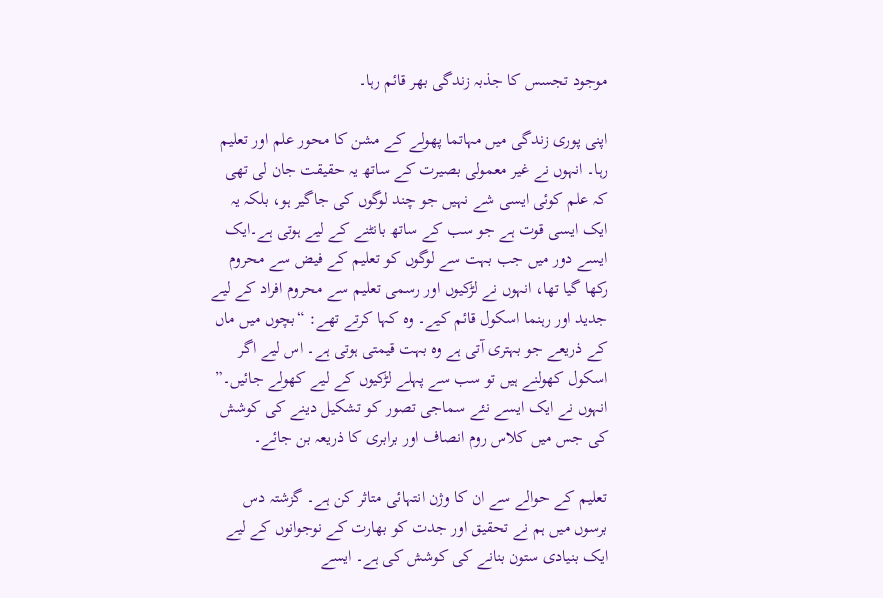موجود تجسس کا جذبہ زندگی بھر قائم رہا۔

اپنی پوری زندگی میں مہاتما پھولے کے مشن کا محور علم اور تعلیم رہا۔ انہوں نے غیر معمولی بصیرت کے ساتھ یہ حقیقت جان لی تھی کہ علم کوئی ایسی شے نہیں جو چند لوگوں کی جاگیر ہو، بلکہ یہ ایک ایسی قوت ہے جو سب کے ساتھ بانٹنے کے لیے ہوتی ہے۔ایک ایسے دور میں جب بہت سے لوگوں کو تعلیم کے فیض سے محروم رکھا گیا تھا، انہوں نے لڑکیوں اور رسمی تعلیم سے محروم افراد کے لیے جدید اور رہنما اسکول قائم کیے۔ وہ کہا کرتے تھے: “بچوں میں ماں کے ذریعے جو بہتری آتی ہے وہ بہت قیمتی ہوتی ہے۔ اس لیے اگر اسکول کھولنے ہیں تو سب سے پہلے لڑکیوں کے لیے کھولے جائیں۔” انہوں نے ایک ایسے نئے سماجی تصور کو تشکیل دینے کی کوشش کی جس میں کلاس روم انصاف اور برابری کا ذریعہ بن جائے۔

تعلیم کے حوالے سے ان کا وژن انتہائی متاثر کن ہے۔ گزشتہ دس برسوں میں ہم نے تحقیق اور جدت کو بھارت کے نوجوانوں کے لیے ایک بنیادی ستون بنانے کی کوشش کی ہے۔ ایسے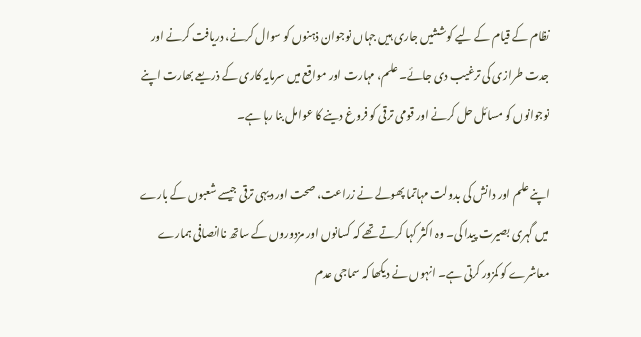نظام کے قیام کے لیے کوششیں جاری ہیں جہاں نوجوان ذہنوں کو سوال کرنے، دریافت کرنے اور جدت طرازی کی ترغیب دی جائے۔ علم، مہارت اور مواقع میں سرمایہ کاری کے ذریعے بھارت اپنے نوجوانوں کو مسائل حل کرنے اور قومی ترقی کو فروغ دینے کا عوامل بنا رہا ہے۔

اپنے علم اور دانش کی بدولت مہاتما پھولے نے زراعت، صحت اور دیہی ترقی جیسے شعبوں کے بارے میں گہری بصیرت پیدا کی۔ وہ اکثر کہا کرتے تھے کہ کسانوں اور مزدوروں کے ساتھ ناانصافی ہمارے معاشرے کو کمزور کرتی ہے۔ انہوں نے دیکھا کہ سماجی عدم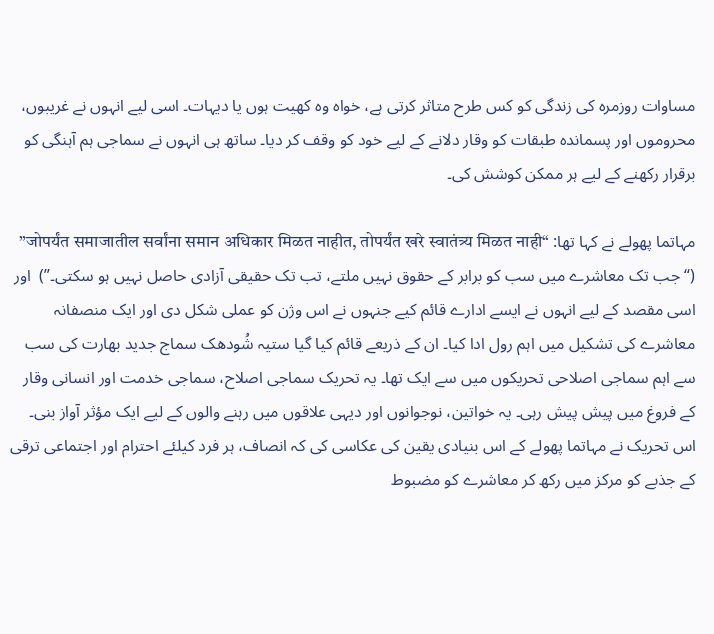مساوات روزمرہ کی زندگی کو کس طرح متاثر کرتی ہے، خواہ وہ کھیت ہوں یا دیہات۔ اسی لیے انہوں نے غریبوں، محروموں اور پسماندہ طبقات کو وقار دلانے کے لیے خود کو وقف کر دیا۔ ساتھ ہی انہوں نے سماجی ہم آہنگی کو برقرار رکھنے کے لیے ہر ممکن کوشش کی۔

مہاتما پھولے نے کہا تھا: “जोपर्यंत समाजातील सर्वांना समान अधिकार मिळत नाहीत, तोपर्यंत खरे स्वातंत्र्य मिळत नाही” (“جب تک معاشرے میں سب کو برابر کے حقوق نہیں ملتے، تب تک حقیقی آزادی حاصل نہیں ہو سکتی۔”)  اور اسی مقصد کے لیے انہوں نے ایسے ادارے قائم کیے جنہوں نے اس وژن کو عملی شکل دی اور ایک منصفانہ معاشرے کی تشکیل میں اہم رول ادا کیا۔ ان کے ذریعے قائم کیا گیا ستیہ شُودھک سماج جدید بھارت کی سب سے اہم سماجی اصلاحی تحریکوں میں سے ایک تھا۔ یہ تحریک سماجی اصلاح، سماجی خدمت اور انسانی وقار کے فروغ میں پیش پیش رہی۔ یہ خواتین، نوجوانوں اور دیہی علاقوں میں رہنے والوں کے لیے ایک مؤثر آواز بنی۔ اس تحریک نے مہاتما پھولے کے اس بنیادی یقین کی عکاسی کی کہ انصاف، ہر فرد کیلئے احترام اور اجتماعی ترقی کے جذبے کو مرکز میں رکھ کر معاشرے کو مضبوط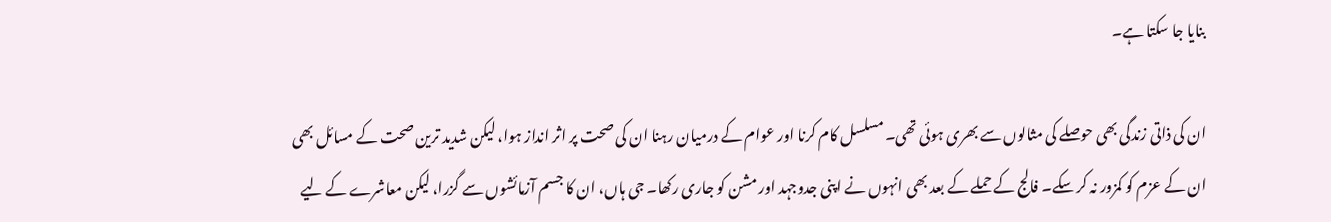بنایا جا سکتا ہے۔

ان کی ذاتی زندگی بھی حوصلے کی مثالوں سے بھری ہوئی تھی۔ مسلسل کام کرنا اور عوام کے درمیان رہنا ان کی صحت پر اثر انداز ہوا، لیکن شدید ترین صحت کے مسائل بھی ان کے عزم کو کمزور نہ کر سکے۔ فالج کے حملے کے بعد بھی انہوں نے اپنی جدوجہد اور مشن کو جاری رکھا۔ جی ہاں، ان کا جسم آزمائشوں سے گزرا، لیکن معاشرے کے لیے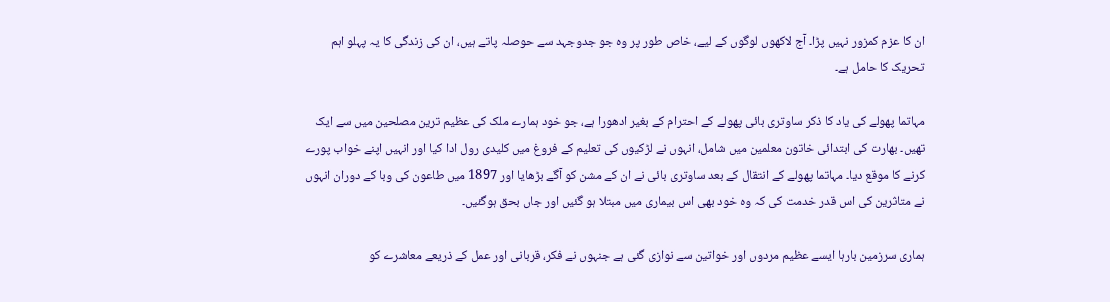ان کا عزم کمزور نہیں پڑا۔ آج لاکھوں لوگوں کے لیے، خاص طور پر وہ جو جدوجہد سے حوصلہ پاتے ہیں، ان کی زندگی کا یہ پہلو اہم تحریک کا حامل ہے۔

مہاتما پھولے کی یاد کا ذکر ساوتری بائی پھولے کے احترام کے بغیر ادھورا ہے، جو خود ہمارے ملک کی عظیم ترین مصلحین میں سے ایک تھیں۔ بھارت کی ابتدائی خاتون معلمین میں شامل، انہوں نے لڑکیوں کی تعلیم کے فروغ میں کلیدی رول ادا کیا اور انہیں اپنے خواب پورے کرنے کا موقع دیا۔ مہاتما پھولے کے انتقال کے بعد ساوتری بائی نے ان کے مشن کو آگے بڑھایا اور 1897 میں طاعون کی وبا کے دوران انہوں نے متاثرین کی اس قدر خدمت کی کہ وہ خود بھی اس بیماری میں مبتلا ہو گئیں اور جاں بحق ہوگئیں۔

ہماری سرزمین بارہا ایسے عظیم مردوں اور خواتین سے نوازی گئی ہے جنہوں نے فکر، قربانی اور عمل کے ذریعے معاشرے کو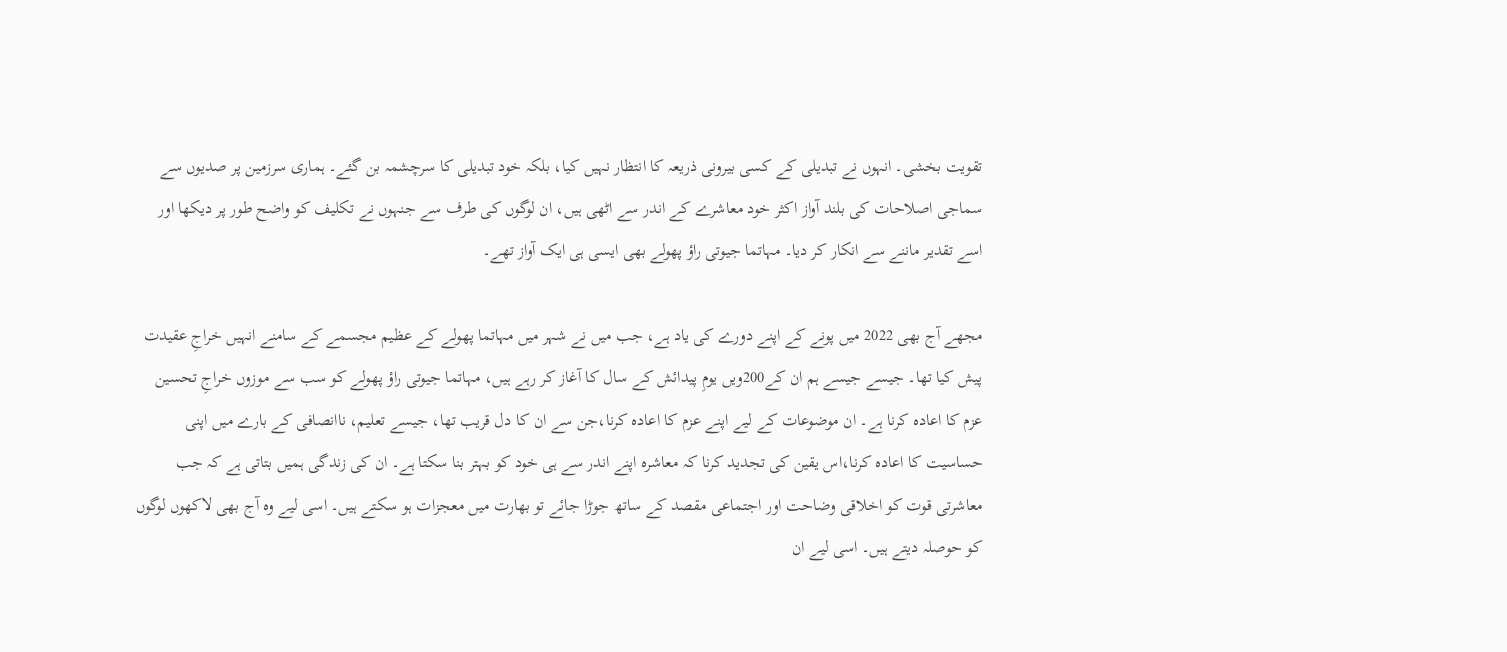تقویت بخشی۔ انہوں نے تبدیلی کے کسی بیرونی ذریعہ کا انتظار نہیں کیا، بلکہ خود تبدیلی کا سرچشمہ بن گئے۔ ہماری سرزمین پر صدیوں سے سماجی اصلاحات کی بلند آواز اکثر خود معاشرے کے اندر سے اٹھی ہیں، ان لوگوں کی طرف سے جنہوں نے تکلیف کو واضح طور پر دیکھا اور اسے تقدیر ماننے سے انکار کر دیا۔ مہاتما جیوتی راؤ پھولے بھی ایسی ہی ایک آواز تھے۔

مجھے آج بھی 2022 میں پونے کے اپنے دورے کی یاد ہے، جب میں نے شہر میں مہاتما پھولے کے عظیم مجسمے کے سامنے انہیں خراجِ عقیدت پیش کیا تھا۔ جیسے جیسے ہم ان کے200ویں یومِ پیدائش کے سال کا آغاز کر رہے ہیں، مہاتما جیوتی راؤ پھولے کو سب سے موزوں خراجِ تحسین عزم کا اعادہ کرنا ہے۔ ان موضوعات کے لیے اپنے عزم کا اعادہ کرنا،جن سے ان کا دل قریب تھا، جیسے تعلیم، ناانصافی کے بارے میں اپنی حساسیت کا اعادہ کرنا،اس یقین کی تجدید کرنا کہ معاشرہ اپنے اندر سے ہی خود کو بہتر بنا سکتا ہے۔ ان کی زندگی ہمیں بتاتی ہے کہ جب معاشرتی قوت کو اخلاقی وضاحت اور اجتماعی مقصد کے ساتھ جوڑا جائے تو بھارت میں معجزات ہو سکتے ہیں۔ اسی لیے وہ آج بھی لاکھوں لوگوں کو حوصلہ دیتے ہیں۔ اسی لیے ان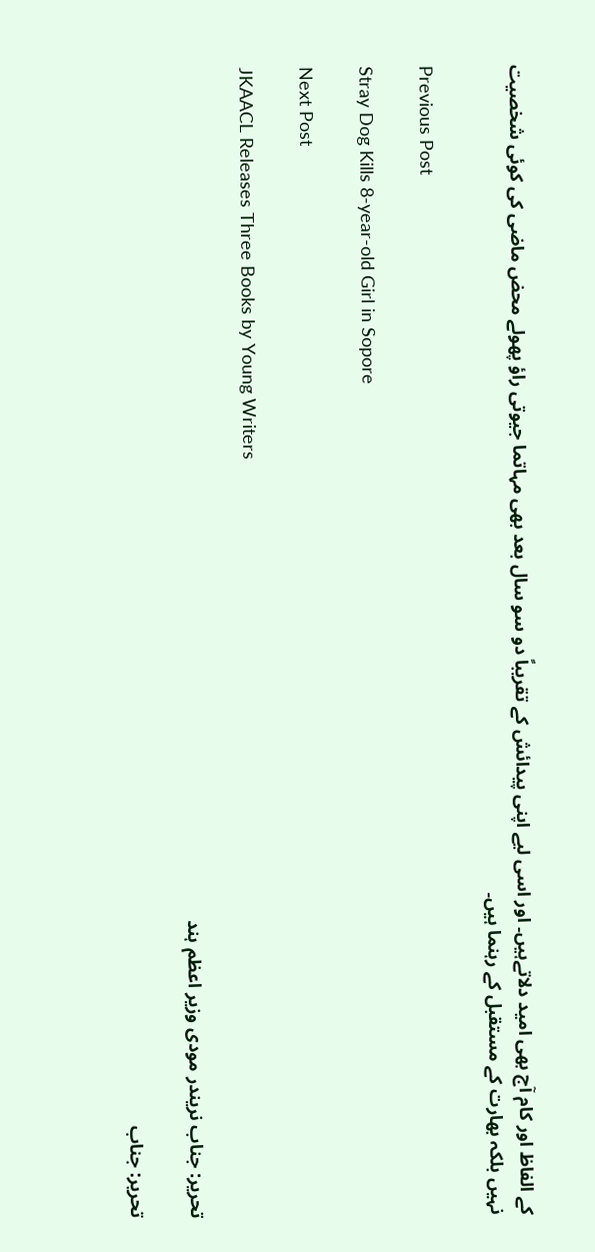کے الفاظ اور کام آج بھی امید دلاتےہیں۔ اور اسی لیے اپنی پیدائش کے تقریباً دو سو سال بعد بھی مہاتما جیوتی راؤ پھولے محض ماضی کی کوئی شخصیت نہیں بلکہ بھارت کے مستقبل کے رہنما ہیں۔

Previous Post

Stray Dog Kills 8-year-old Girl in Sopore

Next Post

JKAACL Releases Three Books by Young Writers

تحریر: جناب نریندر مودی وزیر اعظم ہند

تحریر: جناب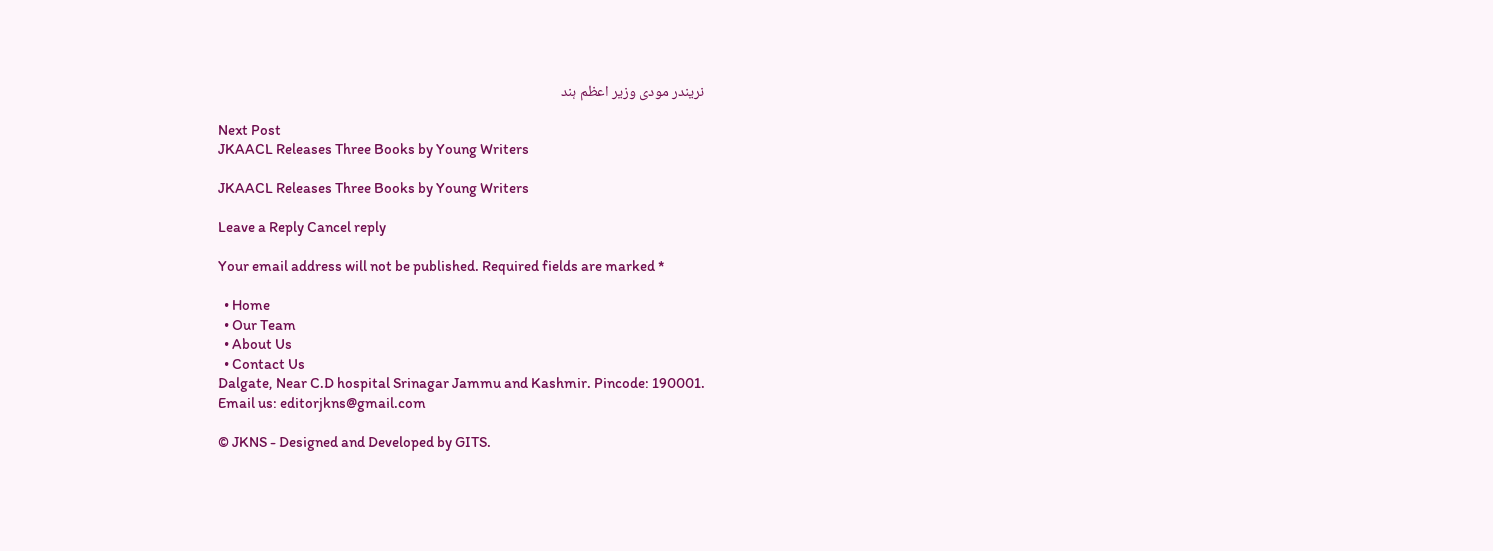نریندر مودی وزیر اعظم ہند

Next Post
JKAACL Releases Three Books by Young Writers

JKAACL Releases Three Books by Young Writers

Leave a Reply Cancel reply

Your email address will not be published. Required fields are marked *

  • Home
  • Our Team
  • About Us
  • Contact Us
Dalgate, Near C.D hospital Srinagar Jammu and Kashmir. Pincode: 190001.
Email us: editorjkns@gmail.com

© JKNS - Designed and Developed by GITS.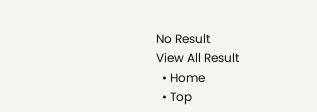No Result
View All Result
  • Home
  • Top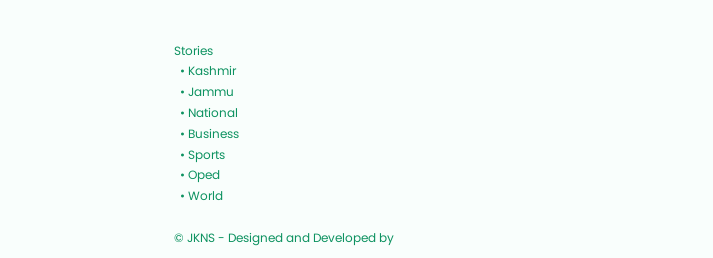Stories
  • Kashmir
  • Jammu
  • National
  • Business
  • Sports
  • Oped
  • World

© JKNS - Designed and Developed by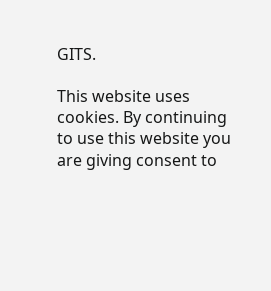GITS.

This website uses cookies. By continuing to use this website you are giving consent to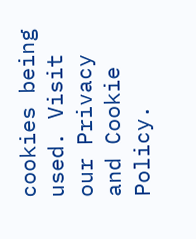cookies being used. Visit our Privacy and Cookie Policy.